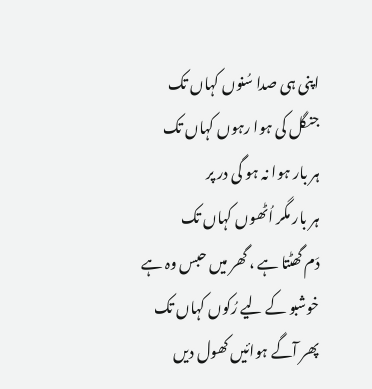اپنی ہی صدا سُنوں کہاں تک
جنگل کی ہوا رہوں کہاں تک
ہر بار ہوا نہ ہو گی در پر
ہر بار مگر اُٹھوں کہاں تک
دَم گھٹتا ہے ، گھر میں حبس وہ ہے
خوشبو کے لیے رُکوں کہاں تک
پھر آگے ہوائیں کھول دیں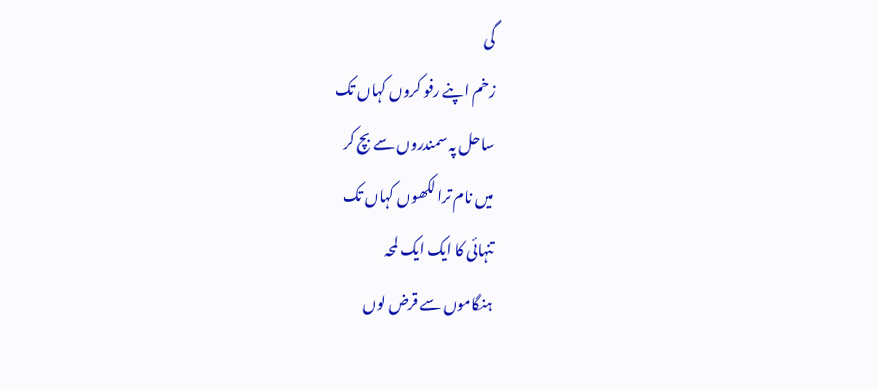گی
زخم اپنے رفو کروں کہاں تک
ساحل پہ سمندروں سے بچ کر
میں نام ترا لکھوں کہاں تک
تنہائی کا ایک ایک لمحہ
ہنگاموں سے قرض لوں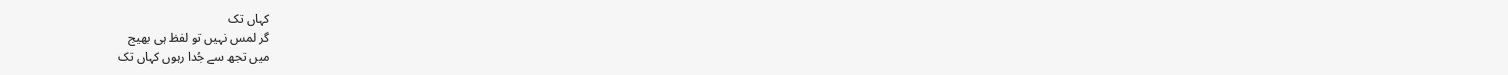کہاں تک
گر لمس نہیں تو لفظ ہی بھیج
میں تجھ سے جُدا رہوں کہاں تک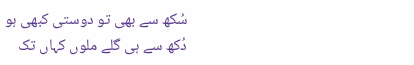سُکھ سے بھی تو دوستی کبھی ہو
دُکھ سے ہی گلے ملوں کہاں تک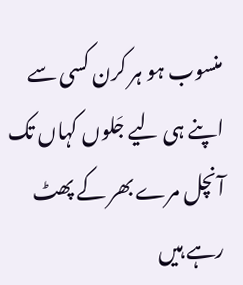منسوب ہو ہر کرن کسی سے
اپنے ہی لیے جَلوں کہاں تک
آنچل مرے بھر کے پھٹ رہے ہیں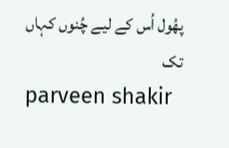پھُول اُس کے لیے چُنوں کہاں تک
parveen shakir